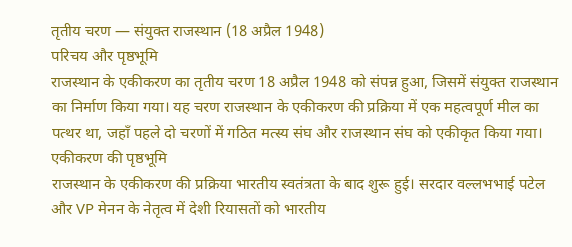तृतीय चरण — संयुक्त राजस्थान (18 अप्रैल 1948)
परिचय और पृष्ठभूमि
राजस्थान के एकीकरण का तृतीय चरण 18 अप्रैल 1948 को संपन्न हुआ, जिसमें संयुक्त राजस्थान का निर्माण किया गया। यह चरण राजस्थान के एकीकरण की प्रक्रिया में एक महत्वपूर्ण मील का पत्थर था, जहाँ पहले दो चरणों में गठित मत्स्य संघ और राजस्थान संघ को एकीकृत किया गया।
एकीकरण की पृष्ठभूमि
राजस्थान के एकीकरण की प्रक्रिया भारतीय स्वतंत्रता के बाद शुरू हुई। सरदार वल्लभभाई पटेल और VP मेनन के नेतृत्व में देशी रियासतों को भारतीय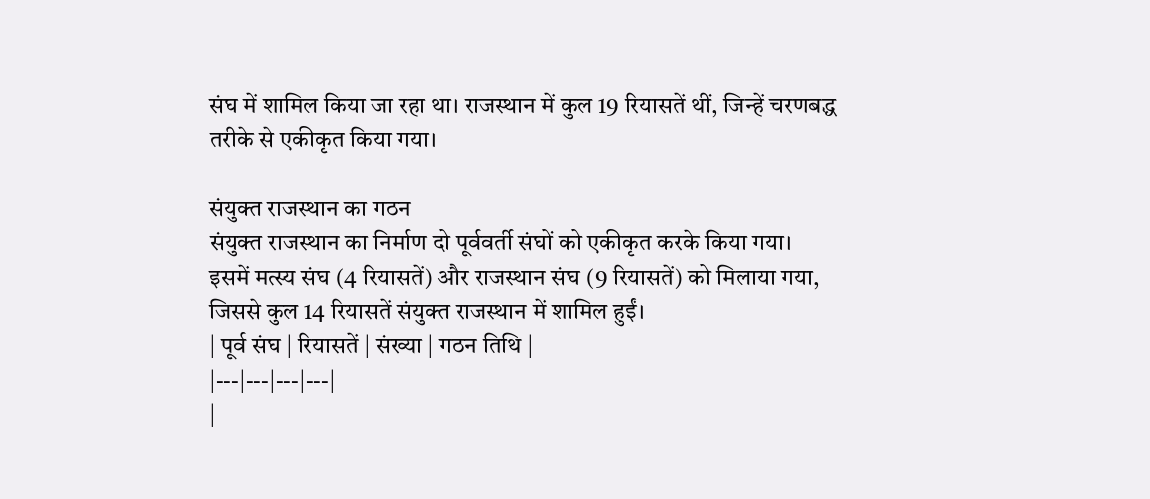संघ में शामिल किया जा रहा था। राजस्थान में कुल 19 रियासतें थीं, जिन्हें चरणबद्ध तरीके से एकीकृत किया गया।

संयुक्त राजस्थान का गठन
संयुक्त राजस्थान का निर्माण दो पूर्ववर्ती संघों को एकीकृत करके किया गया। इसमें मत्स्य संघ (4 रियासतें) और राजस्थान संघ (9 रियासतें) को मिलाया गया, जिससे कुल 14 रियासतें संयुक्त राजस्थान में शामिल हुईं।
| पूर्व संघ | रियासतें | संख्या | गठन तिथि |
|---|---|---|---|
|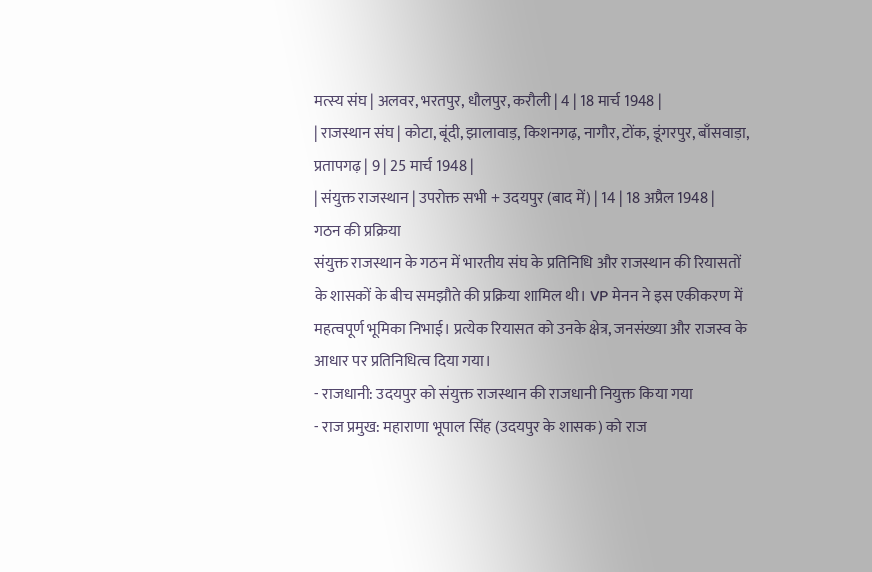मत्स्य संघ | अलवर, भरतपुर, धौलपुर, करौली | 4 | 18 मार्च 1948 |
| राजस्थान संघ | कोटा, बूंदी, झालावाड़, किशनगढ़, नागौर, टोंक, डूंगरपुर, बाँसवाड़ा, प्रतापगढ़ | 9 | 25 मार्च 1948 |
| संयुक्त राजस्थान | उपरोक्त सभी + उदयपुर (बाद में) | 14 | 18 अप्रैल 1948 |
गठन की प्रक्रिया
संयुक्त राजस्थान के गठन में भारतीय संघ के प्रतिनिधि और राजस्थान की रियासतों के शासकों के बीच समझौते की प्रक्रिया शामिल थी। VP मेनन ने इस एकीकरण में महत्वपूर्ण भूमिका निभाई। प्रत्येक रियासत को उनके क्षेत्र, जनसंख्या और राजस्व के आधार पर प्रतिनिधित्व दिया गया।
- राजधानी: उदयपुर को संयुक्त राजस्थान की राजधानी नियुक्त किया गया
- राज प्रमुख: महाराणा भूपाल सिंह (उदयपुर के शासक) को राज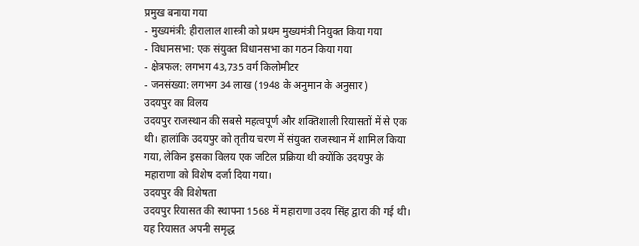प्रमुख बनाया गया
- मुख्यमंत्री: हीरालाल शास्त्री को प्रथम मुख्यमंत्री नियुक्त किया गया
- विधानसभा: एक संयुक्त विधानसभा का गठन किया गया
- क्षेत्रफल: लगभग 43,735 वर्ग किलोमीटर
- जनसंख्या: लगभग 34 लाख (1948 के अनुमान के अनुसार)
उदयपुर का विलय
उदयपुर राजस्थान की सबसे महत्वपूर्ण और शक्तिशाली रियासतों में से एक थी। हालांकि उदयपुर को तृतीय चरण में संयुक्त राजस्थान में शामिल किया गया, लेकिन इसका विलय एक जटिल प्रक्रिया थी क्योंकि उदयपुर के महाराणा को विशेष दर्जा दिया गया।
उदयपुर की विशेषता
उदयपुर रियासत की स्थापना 1568 में महाराणा उदय सिंह द्वारा की गई थी। यह रियासत अपनी समृद्ध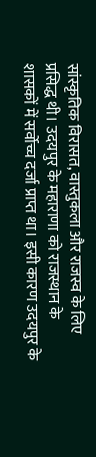सांस्कृतिक विरासत, वास्तुकला और राजस्व के लिए प्रसिद्ध थी। उदयपुर के महाराणा को राजस्थान के शासकों में सर्वोच्च दर्जा प्राप्त था। इसी कारण उदयपुर के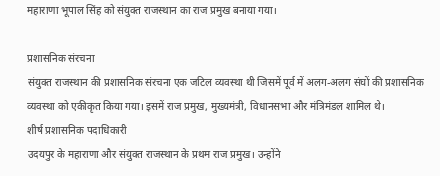महाराणा भूपाल सिंह को संयुक्त राजस्थान का राज प्रमुख बनाया गया।

प्रशासनिक संरचना
संयुक्त राजस्थान की प्रशासनिक संरचना एक जटिल व्यवस्था थी जिसमें पूर्व में अलग-अलग संघों की प्रशासनिक व्यवस्था को एकीकृत किया गया। इसमें राज प्रमुख, मुख्यमंत्री, विधानसभा और मंत्रिमंडल शामिल थे।
शीर्ष प्रशासनिक पदाधिकारी
उदयपुर के महाराणा और संयुक्त राजस्थान के प्रथम राज प्रमुख। उन्होंने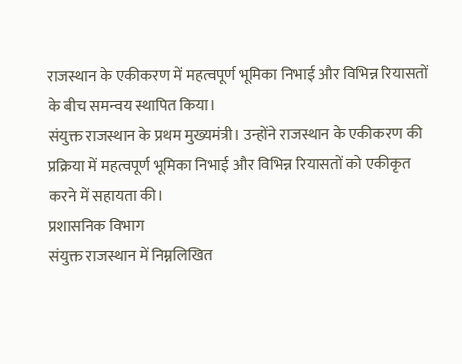राजस्थान के एकीकरण में महत्वपूर्ण भूमिका निभाई और विभिन्न रियासतों के बीच समन्वय स्थापित किया।
संयुक्त राजस्थान के प्रथम मुख्यमंत्री। उन्होंने राजस्थान के एकीकरण की प्रक्रिया में महत्वपूर्ण भूमिका निभाई और विभिन्न रियासतों को एकीकृत करने में सहायता की।
प्रशासनिक विभाग
संयुक्त राजस्थान में निम्नलिखित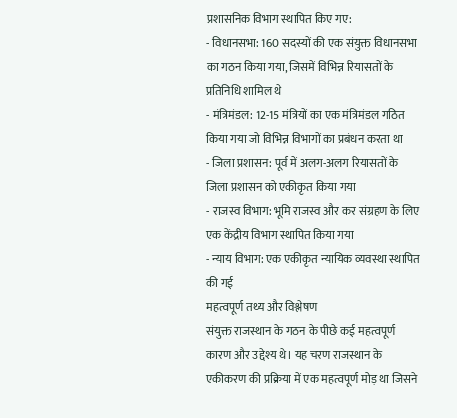प्रशासनिक विभाग स्थापित किए गए:
- विधानसभा: 160 सदस्यों की एक संयुक्त विधानसभा का गठन किया गया, जिसमें विभिन्न रियासतों के प्रतिनिधि शामिल थे
- मंत्रिमंडल: 12-15 मंत्रियों का एक मंत्रिमंडल गठित किया गया जो विभिन्न विभागों का प्रबंधन करता था
- जिला प्रशासन: पूर्व में अलग-अलग रियासतों के जिला प्रशासन को एकीकृत किया गया
- राजस्व विभाग: भूमि राजस्व और कर संग्रहण के लिए एक केंद्रीय विभाग स्थापित किया गया
- न्याय विभाग: एक एकीकृत न्यायिक व्यवस्था स्थापित की गई
महत्वपूर्ण तथ्य और विश्लेषण
संयुक्त राजस्थान के गठन के पीछे कई महत्वपूर्ण कारण और उद्देश्य थे। यह चरण राजस्थान के एकीकरण की प्रक्रिया में एक महत्वपूर्ण मोड़ था जिसने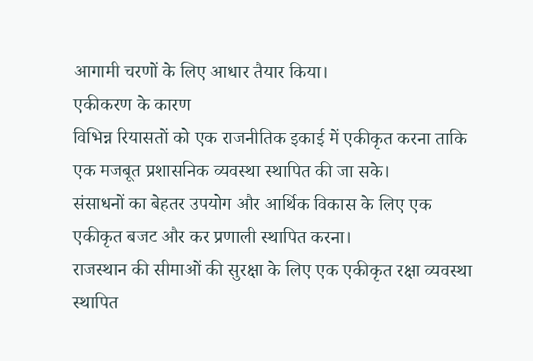आगामी चरणों के लिए आधार तैयार किया।
एकीकरण के कारण
विभिन्न रियासतों को एक राजनीतिक इकाई में एकीकृत करना ताकि एक मजबूत प्रशासनिक व्यवस्था स्थापित की जा सके।
संसाधनों का बेहतर उपयोग और आर्थिक विकास के लिए एक एकीकृत बजट और कर प्रणाली स्थापित करना।
राजस्थान की सीमाओं की सुरक्षा के लिए एक एकीकृत रक्षा व्यवस्था स्थापित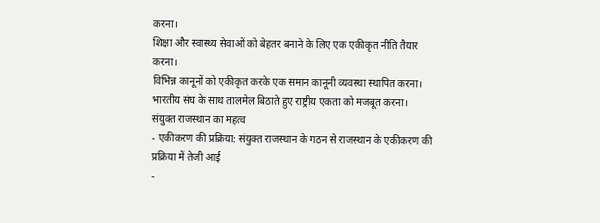करना।
शिक्षा और स्वास्थ्य सेवाओं को बेहतर बनाने के लिए एक एकीकृत नीति तैयार करना।
विभिन्न कानूनों को एकीकृत करके एक समान कानूनी व्यवस्था स्थापित करना।
भारतीय संघ के साथ तालमेल बिठाते हुए राष्ट्रीय एकता को मजबूत करना।
संयुक्त राजस्थान का महत्व
- एकीकरण की प्रक्रिया: संयुक्त राजस्थान के गठन से राजस्थान के एकीकरण की प्रक्रिया में तेजी आई
-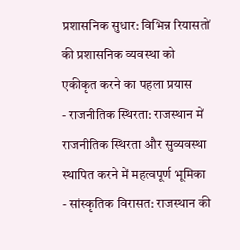प्रशासनिक सुधार: विभिन्न रियासतों की प्रशासनिक व्यवस्था को एकीकृत करने का पहला प्रयास
- राजनीतिक स्थिरता: राजस्थान में राजनीतिक स्थिरता और सुव्यवस्था स्थापित करने में महत्वपूर्ण भूमिका
- सांस्कृतिक विरासत: राजस्थान की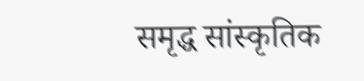समृद्ध सांस्कृतिक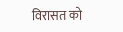विरासत को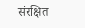संरक्षित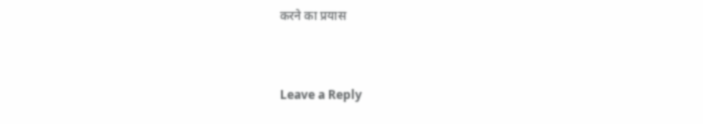करने का प्रयास


Leave a Reply